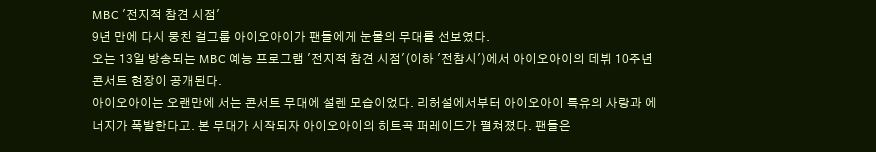MBC '전지적 참견 시점'
9년 만에 다시 뭉친 걸그룹 아이오아이가 팬들에게 눈물의 무대를 선보였다.
오는 13일 방송되는 MBC 예능 프로그램 '전지적 참견 시점'(이하 '전참시')에서 아이오아이의 데뷔 10주년 콘서트 현장이 공개된다.
아이오아이는 오랜만에 서는 콘서트 무대에 설렌 모습이었다. 리허설에서부터 아이오아이 특유의 사랑과 에너지가 폭발한다고. 본 무대가 시작되자 아이오아이의 히트곡 퍼레이드가 펼쳐졌다. 팬들은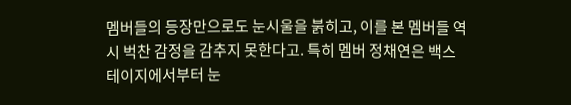멤버들의 등장만으로도 눈시울을 붉히고, 이를 본 멤버들 역시 벅찬 감정을 감추지 못한다고. 특히 멤버 정채연은 백스테이지에서부터 눈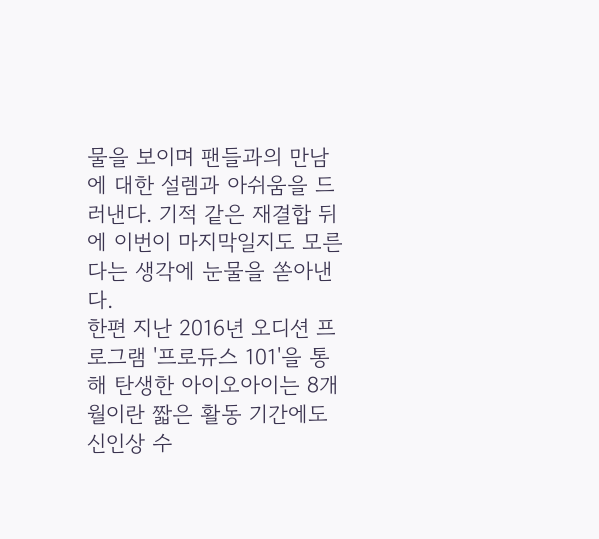물을 보이며 팬들과의 만남에 대한 설렘과 아쉬움을 드러낸다. 기적 같은 재결합 뒤에 이번이 마지막일지도 모른다는 생각에 눈물을 쏟아낸다.
한편 지난 2016년 오디션 프로그램 '프로듀스 101'을 통해 탄생한 아이오아이는 8개월이란 짧은 활동 기간에도 신인상 수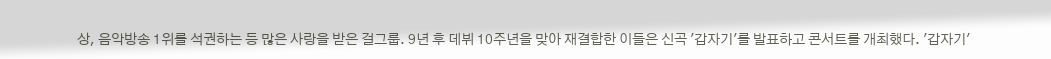상, 음악방송 1위를 석권하는 등 많은 사랑을 받은 걸그룹. 9년 후 데뷔 10주년을 맞아 재결합한 이들은 신곡 '갑자기'를 발표하고 콘서트를 개최했다. '갑자기'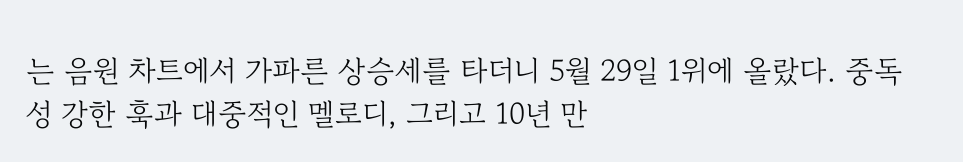는 음원 차트에서 가파른 상승세를 타더니 5월 29일 1위에 올랐다. 중독성 강한 훅과 대중적인 멜로디, 그리고 10년 만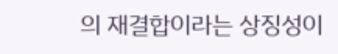의 재결합이라는 상징성이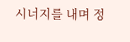시너지를 내며 정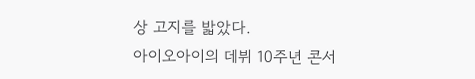상 고지를 밟았다.
아이오아이의 데뷔 10주년 콘서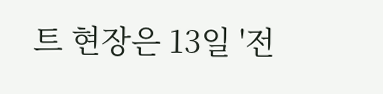트 현장은 13일 '전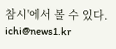참시'에서 볼 수 있다.
ichi@news1.kr